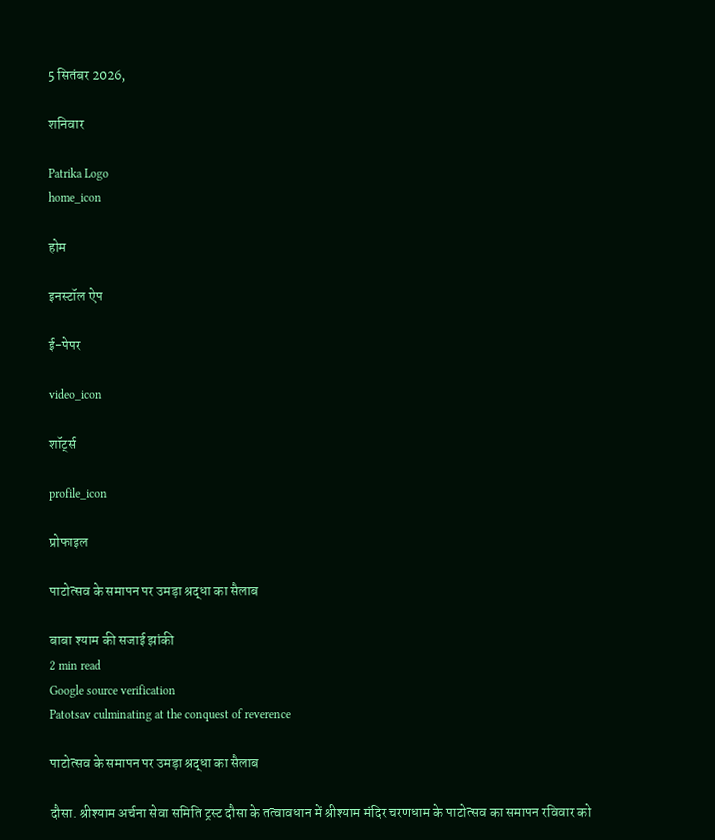5 सितंबर 2026,

शनिवार

Patrika Logo
home_icon

होम

इनस्टॉल ऐप

ई-पेपर

video_icon

शॉर्ट्स

profile_icon

प्रोफाइल

पाटोत्सव के समापन पर उमड़ा श्रद्धा का सैलाब

बाबा श्याम की सजाई झांकी
2 min read
Google source verification
Patotsav culminating at the conquest of reverence

पाटोत्सव के समापन पर उमड़ा श्रद्धा का सैलाब

दौसा. श्रीश्याम अर्चना सेवा समिति ट्रस्ट दौसा के तत्वावधान में श्रीश्याम मंदिर चरणधाम के पाटोत्सव का समापन रविवार को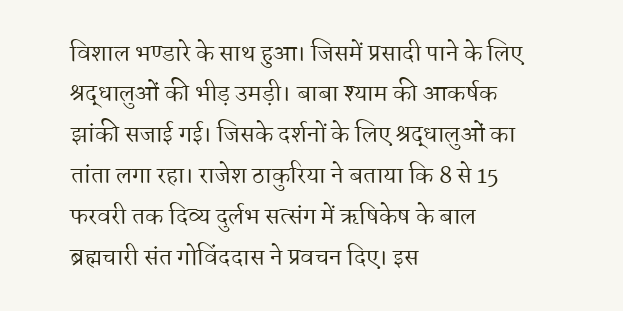विशाल भण्डारे के साथ हुआ। जिसमें प्रसादी पाने के लिए श्रद्धालुओं की भीड़ उमड़ी। बाबा श्याम की आकर्षक झांकी सजाई गई। जिसके दर्शनों के लिए श्रद्धालुओं का तांता लगा रहा। राजेश ठाकुरिया ने बताया कि 8 से 15 फरवरी तक दिव्य दुर्लभ सत्संग में ऋषिकेष के बाल ब्रह्मचारी संत गोविंददास ने प्रवचन दिए। इस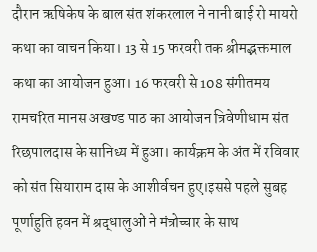दौरान ऋषिकेष के बाल संत शंकरलाल ने नानी बाई रो मायरो कथा का वाचन किया। 13 से 15 फरवरी तक श्रीमद्भक्तमाल कथा का आयोजन हुआ। 16 फरवरी से 108 संगीतमय रामचरित मानस अखण्ड पाठ का आयोजन त्रिवेणीधाम संत रिछपालदास के सानिध्य में हुआ। कार्यक्रम के अंत में रविवार को संत सियाराम दास के आशीर्वचन हुए।इससे पहले सुबह पूर्णाहुति हवन में श्रद्धालुओं ने मंत्रोच्चार के साथ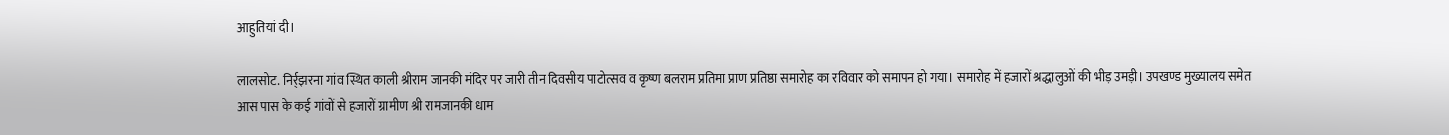आहुतियां दी।

लालसोट. निर्र्झरना गांव स्थित काली श्रीराम जानकी मंदिर पर जारी तीन दिवसीय पाटोत्सव व कृष्ण बलराम प्रतिमा प्राण प्रतिष्ठा समारोह का रविवार को समापन हो गया। समारोह में हजारों श्रद्धालुओं की भीड़ उमड़ी। उपखण्ड मुख्यालय समेत आस पास के कई गांवों से हजारों ग्रामीण श्री रामजानकी धाम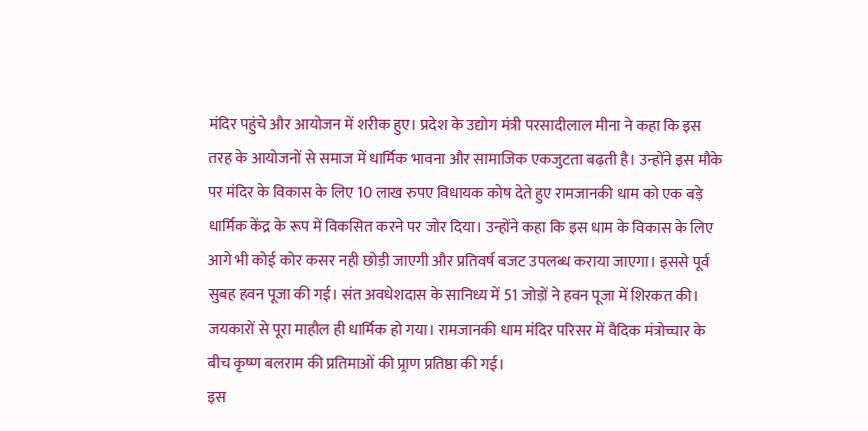मंदिर पहुंचे और आयोजन में शरीक हुए। प्रदेश के उद्योग मंत्री परसादीलाल मीना ने कहा कि इस तरह के आयोजनों से समाज में धार्मिक भावना और सामाजिक एकजुटता बढ़ती है। उन्होंने इस मौके पर मंदिर के विकास के लिए 10 लाख रुपए विधायक कोष देते हुए रामजानकी धाम को एक बड़े धार्मिक केंद्र के रूप में विकसित करने पर जोर दिया। उन्होंने कहा कि इस धाम के विकास के लिए आगे भी कोई कोर कसर नही छोड़ी जाएगी और प्रतिवर्ष बजट उपलब्ध कराया जाएगा। इससे पूर्व सुबह हवन पूजा की गई। संत अवधेशदास के सानिध्य में 51 जोड़ों ने हवन पूजा में शिरकत की। जयकारों से पूरा माहौल ही धार्मिक हो गया। रामजानकी धाम मंदिर परिसर में वैदिक मंत्रोच्चार के बीच कृष्ण बलराम की प्रतिमाओं की प्र्राण प्रतिष्ठा की गई।
इस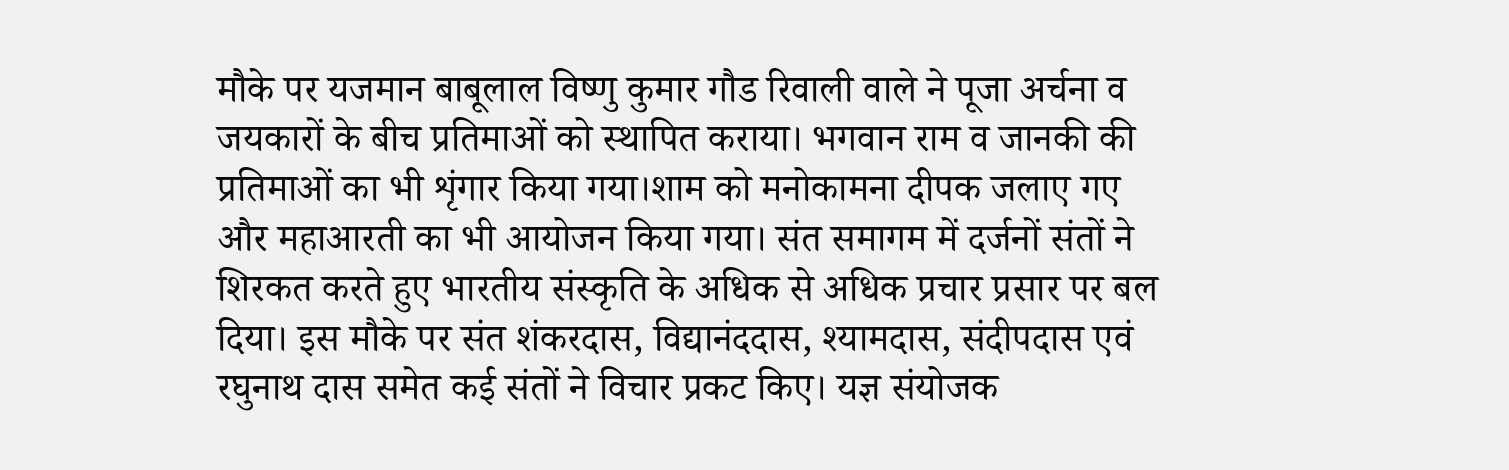मौके पर यजमान बाबूलाल विष्णु कुमार गौड रिवाली वाले ने पूजा अर्चना व जयकारों के बीच प्रतिमाओं को स्थापित कराया। भगवान राम व जानकी की प्रतिमाओं का भी शृंगार किया गया।शाम को मनोकामना दीपक जलाए गए और महाआरती का भी आयोजन किया गया। संत समागम में दर्जनों संतों ने शिरकत करते हुए भारतीय संस्कृति के अधिक से अधिक प्रचार प्रसार पर बल दिया। इस मौके पर संत शंकरदास, विद्यानंददास, श्यामदास, संदीपदास एवं रघुनाथ दास समेत कई संतों ने विचार प्रकट किए। यज्ञ संयोजक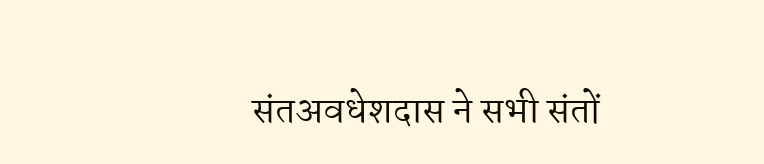संतअवधेशदास ने सभी संतों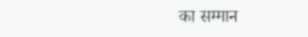का सम्मान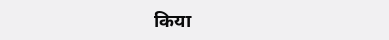किया